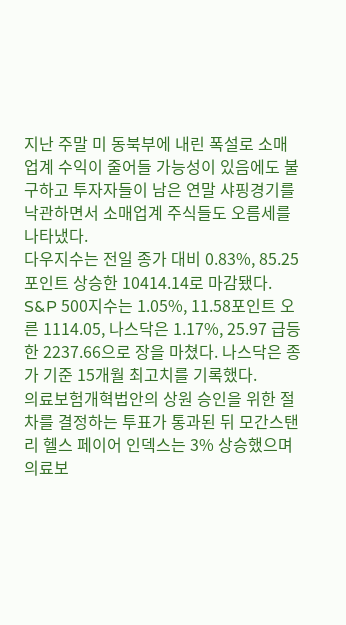지난 주말 미 동북부에 내린 폭설로 소매업계 수익이 줄어들 가능성이 있음에도 불구하고 투자자들이 남은 연말 샤핑경기를 낙관하면서 소매업계 주식들도 오름세를 나타냈다.
다우지수는 전일 종가 대비 0.83%, 85.25포인트 상승한 10414.14로 마감됐다. S&P 500지수는 1.05%, 11.58포인트 오른 1114.05, 나스닥은 1.17%, 25.97 급등한 2237.66으로 장을 마쳤다. 나스닥은 종가 기준 15개월 최고치를 기록했다.
의료보험개혁법안의 상원 승인을 위한 절차를 결정하는 투표가 통과된 뒤 모간스탠리 헬스 페이어 인덱스는 3% 상승했으며 의료보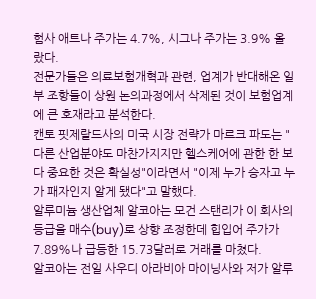험사 애트나 주가는 4.7%, 시그나 주가는 3.9% 올랐다.
전문가들은 의료보험개혁과 관련, 업계가 반대해온 일부 조항들이 상원 논의과정에서 삭제된 것이 보험업계에 큰 호재라고 분석한다.
캔토 핏제랄드사의 미국 시장 전략가 마르크 파도는 "다른 산업분야도 마찬가지지만 헬스케어에 관한 한 보다 중요한 것은 확실성"이라면서 "이제 누가 승자고 누가 패자인지 알게 됐다"고 말했다.
알루미늄 생산업체 알코아는 모건 스탠리가 이 회사의 등급을 매수(buy)로 상향 조정한데 힙입어 주가가 7.89%나 급등한 15.73달러로 거래를 마쳤다.
알코아는 전일 사우디 아라비아 마이닝사와 저가 알루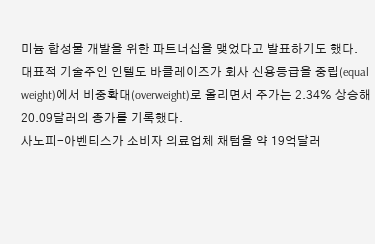미늄 합성물 개발을 위한 파트너십을 맺었다고 발표하기도 했다.
대표적 기술주인 인텔도 바클레이즈가 회사 신용등급을 중립(equal weight)에서 비중확대(overweight)로 올리면서 주가는 2.34% 상승해 20.09달러의 종가를 기록했다.
사노피-아벤티스가 소비자 의료업체 채텀을 약 19억달러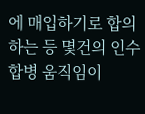에 매입하기로 합의하는 등 몇건의 인수합병 움직임이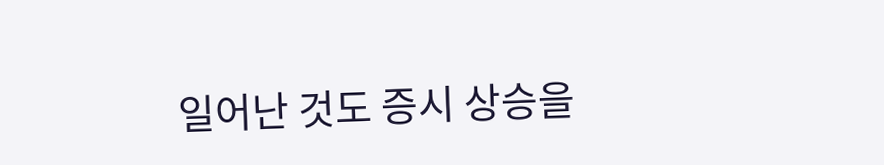일어난 것도 증시 상승을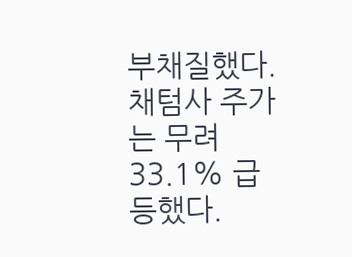부채질했다. 채텀사 주가는 무려 33.1% 급등했다.